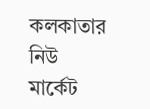কলকাতার নিউ মার্কেট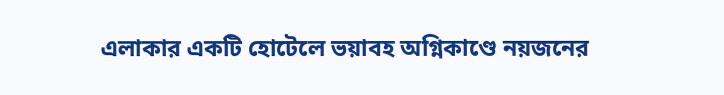এলাকার একটি হোটেলে ভয়াবহ অগ্নিকাণ্ডে নয়জনের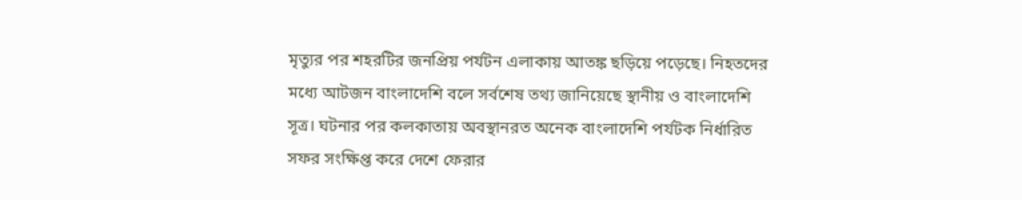মৃত্যুর পর শহরটির জনপ্রিয় পর্যটন এলাকায় আতঙ্ক ছড়িয়ে পড়েছে। নিহতদের মধ্যে আটজন বাংলাদেশি বলে সর্বশেষ তথ্য জানিয়েছে স্থানীয় ও বাংলাদেশি সূত্র। ঘটনার পর কলকাতায় অবস্থানরত অনেক বাংলাদেশি পর্যটক নির্ধারিত সফর সংক্ষিপ্ত করে দেশে ফেরার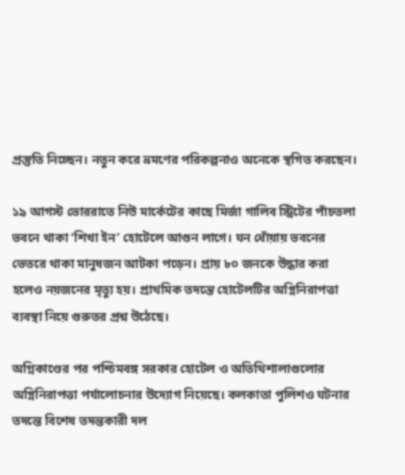প্রস্তুতি নিচ্ছেন। নতুন করে ভ্রমণের পরিকল্পনাও অনেকে স্থগিত করছেন।

১৯ আগস্ট ভোররাতে নিউ মার্কেটের কাছে মির্জা গালিব স্ট্রিটের পাঁচতলা ভবনে থাকা ‘শিখা ইন’ হোটেলে আগুন লাগে। ঘন ধোঁয়ায় ভবনের ভেতরে থাকা মানুষজন আটকা পড়েন। প্রায় ৮০ জনকে উদ্ধার করা হলেও নয়জনের মৃত্যু হয়। প্রাথমিক তদন্তে হোটেলটির অগ্নিনিরাপত্তা ব্যবস্থা নিয়ে গুরুতর প্রশ্ন উঠেছে।

অগ্নিকাণ্ডের পর পশ্চিমবঙ্গ সরকার হোটেল ও অতিথিশালাগুলোর অগ্নিনিরাপত্তা পর্যালোচনার উদ্যোগ নিয়েছে। কলকাতা পুলিশও ঘটনার তদন্তে বিশেষ তদন্তকারী দল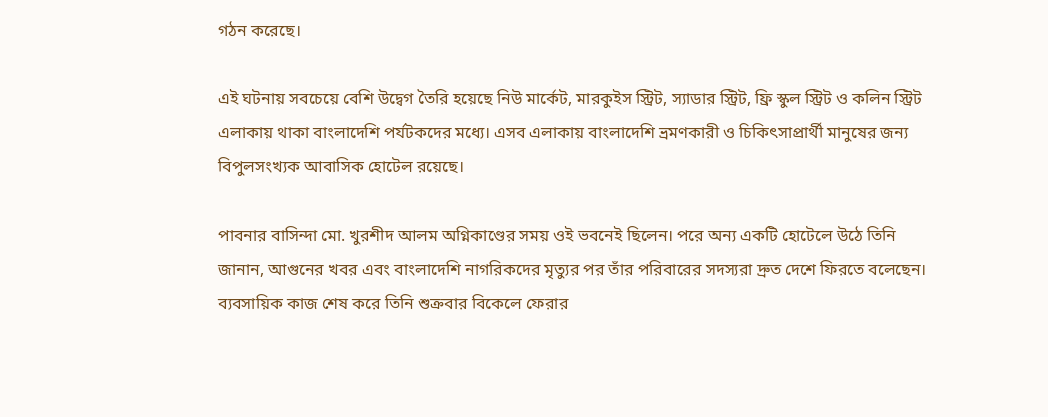গঠন করেছে।

এই ঘটনায় সবচেয়ে বেশি উদ্বেগ তৈরি হয়েছে নিউ মার্কেট, মারকুইস স্ট্রিট, স্যাডার স্ট্রিট, ফ্রি স্কুল স্ট্রিট ও কলিন স্ট্রিট এলাকায় থাকা বাংলাদেশি পর্যটকদের মধ্যে। এসব এলাকায় বাংলাদেশি ভ্রমণকারী ও চিকিৎসাপ্রার্থী মানুষের জন্য বিপুলসংখ্যক আবাসিক হোটেল রয়েছে।

পাবনার বাসিন্দা মো. খুরশীদ আলম অগ্নিকাণ্ডের সময় ওই ভবনেই ছিলেন। পরে অন্য একটি হোটেলে উঠে তিনি জানান, আগুনের খবর এবং বাংলাদেশি নাগরিকদের মৃত্যুর পর তাঁর পরিবারের সদস্যরা দ্রুত দেশে ফিরতে বলেছেন। ব্যবসায়িক কাজ শেষ করে তিনি শুক্রবার বিকেলে ফেরার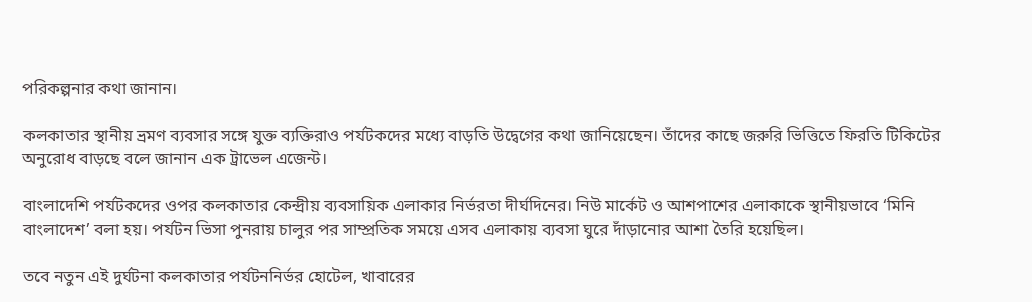পরিকল্পনার কথা জানান।

কলকাতার স্থানীয় ভ্রমণ ব্যবসার সঙ্গে যুক্ত ব্যক্তিরাও পর্যটকদের মধ্যে বাড়তি উদ্বেগের কথা জানিয়েছেন। তাঁদের কাছে জরুরি ভিত্তিতে ফিরতি টিকিটের অনুরোধ বাড়ছে বলে জানান এক ট্রাভেল এজেন্ট।

বাংলাদেশি পর্যটকদের ওপর কলকাতার কেন্দ্রীয় ব্যবসায়িক এলাকার নির্ভরতা দীর্ঘদিনের। নিউ মার্কেট ও আশপাশের এলাকাকে স্থানীয়ভাবে ‘মিনি বাংলাদেশ’ বলা হয়। পর্যটন ভিসা পুনরায় চালুর পর সাম্প্রতিক সময়ে এসব এলাকায় ব্যবসা ঘুরে দাঁড়ানোর আশা তৈরি হয়েছিল।

তবে নতুন এই দুর্ঘটনা কলকাতার পর্যটননির্ভর হোটেল, খাবারের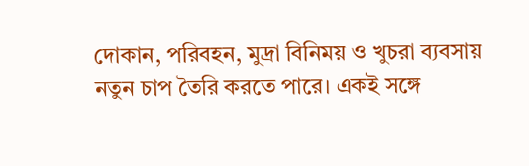দোকান, পরিবহন, মুদ্রা বিনিময় ও খুচরা ব্যবসায় নতুন চাপ তৈরি করতে পারে। একই সঙ্গে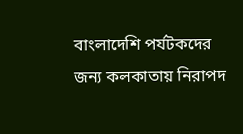বাংলাদেশি পর্যটকদের জন্য কলকাতায় নিরাপদ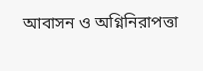আবাসন ও অগ্নিনিরাপত্তা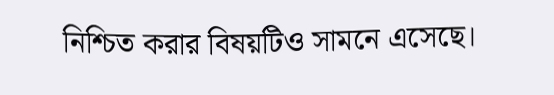নিশ্চিত করার বিষয়টিও সামনে এসেছে।